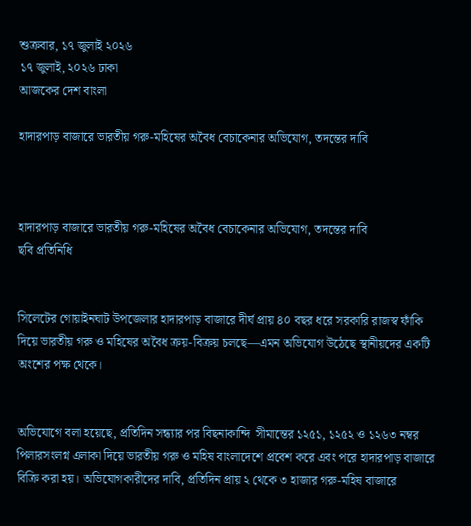শুক্রবার, ১৭ জুলাই ২০২৬
১৭ জুলাই, ২০২৬ ঢাকা
আজকের দেশ বাংলা

হাদারপাড় বাজারে ভারতীয় গরু-মহিষের অবৈধ বেচাকেনার অভিযোগ, তদন্তের দাবি



হাদারপাড় বাজারে ভারতীয় গরু-মহিষের অবৈধ বেচাকেনার অভিযোগ, তদন্তের দাবি
ছবি প্রতিনিধি


সিলেটের গোয়াইনঘাট উপজেলার হাদারপাড় বাজারে দীর্ঘ প্রায় ৪০ বছর ধরে সরকারি রাজস্ব ফাঁকি দিয়ে ভারতীয় গরু ও মহিষের অবৈধ ক্রয়-বিক্রয় চলছে—এমন অভিযোগ উঠেছে স্থানীয়দের একটি অংশের পক্ষ থেকে।


অভিযোগে বলা হয়েছে, প্রতিদিন সন্ধ্যার পর বিছনাকান্দি  সীমান্তের ১২৫১, ১২৫২ ও ১২৬৩ নম্বর পিলারসংলগ্ন এলাকা দিয়ে ভারতীয় গরু ও মহিষ বাংলাদেশে প্রবেশ করে এবং পরে হাদারপাড় বাজারে বিক্রি করা হয়। অভিযোগকারীদের দাবি, প্রতিদিন প্রায় ২ থেকে ৩ হাজার গরু-মহিষ বাজারে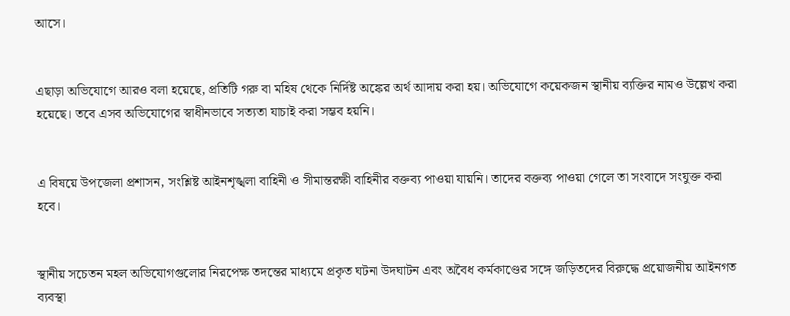আসে।


এছাড়া অভিযোগে আরও বলা হয়েছে, প্রতিটি গরু বা মহিষ থেকে নির্দিষ্ট অঙ্কের অর্থ আদায় করা হয়। অভিযোগে কয়েকজন স্থানীয় ব্যক্তির নামও উল্লেখ করা হয়েছে। তবে এসব অভিযোগের স্বাধীনভাবে সত্যতা যাচাই করা সম্ভব হয়নি।


এ বিষয়ে উপজেলা প্রশাসন, সংশ্লিষ্ট আইনশৃঙ্খলা বাহিনী ও সীমান্তরক্ষী বাহিনীর বক্তব্য পাওয়া যায়নি। তাদের বক্তব্য পাওয়া গেলে তা সংবাদে সংযুক্ত করা হবে।


স্থানীয় সচেতন মহল অভিযোগগুলোর নিরপেক্ষ তদন্তের মাধ্যমে প্রকৃত ঘটনা উদঘাটন এবং অবৈধ কর্মকাণ্ডের সঙ্গে জড়িতদের বিরুদ্ধে প্রয়োজনীয় আইনগত ব্যবস্থা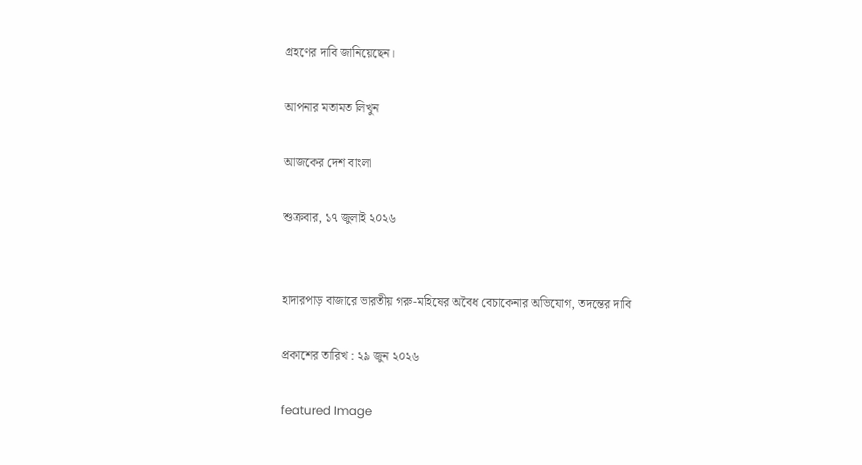গ্রহণের দাবি জানিয়েছেন।

আপনার মতামত লিখুন

আজকের দেশ বাংলা

শুক্রবার, ১৭ জুলাই ২০২৬


হাদারপাড় বাজারে ভারতীয় গরু-মহিষের অবৈধ বেচাকেনার অভিযোগ, তদন্তের দাবি

প্রকাশের তারিখ : ২৯ জুন ২০২৬

featured Image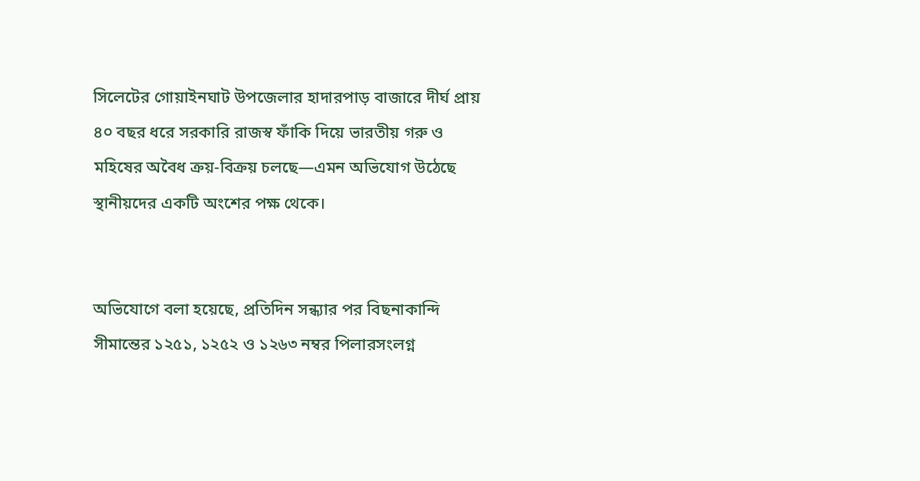সিলেটের গোয়াইনঘাট উপজেলার হাদারপাড় বাজারে দীর্ঘ প্রায় ৪০ বছর ধরে সরকারি রাজস্ব ফাঁকি দিয়ে ভারতীয় গরু ও মহিষের অবৈধ ক্রয়-বিক্রয় চলছে—এমন অভিযোগ উঠেছে স্থানীয়দের একটি অংশের পক্ষ থেকে।


অভিযোগে বলা হয়েছে, প্রতিদিন সন্ধ্যার পর বিছনাকান্দি  সীমান্তের ১২৫১, ১২৫২ ও ১২৬৩ নম্বর পিলারসংলগ্ন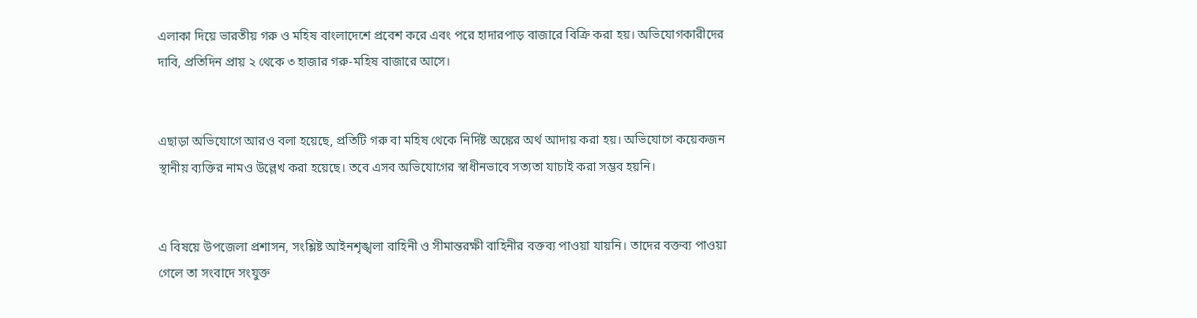এলাকা দিয়ে ভারতীয় গরু ও মহিষ বাংলাদেশে প্রবেশ করে এবং পরে হাদারপাড় বাজারে বিক্রি করা হয়। অভিযোগকারীদের দাবি, প্রতিদিন প্রায় ২ থেকে ৩ হাজার গরু-মহিষ বাজারে আসে।


এছাড়া অভিযোগে আরও বলা হয়েছে, প্রতিটি গরু বা মহিষ থেকে নির্দিষ্ট অঙ্কের অর্থ আদায় করা হয়। অভিযোগে কয়েকজন স্থানীয় ব্যক্তির নামও উল্লেখ করা হয়েছে। তবে এসব অভিযোগের স্বাধীনভাবে সত্যতা যাচাই করা সম্ভব হয়নি।


এ বিষয়ে উপজেলা প্রশাসন, সংশ্লিষ্ট আইনশৃঙ্খলা বাহিনী ও সীমান্তরক্ষী বাহিনীর বক্তব্য পাওয়া যায়নি। তাদের বক্তব্য পাওয়া গেলে তা সংবাদে সংযুক্ত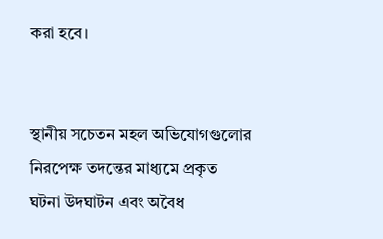করা হবে।


স্থানীয় সচেতন মহল অভিযোগগুলোর নিরপেক্ষ তদন্তের মাধ্যমে প্রকৃত ঘটনা উদঘাটন এবং অবৈধ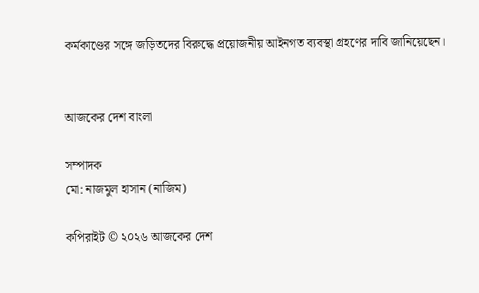কর্মকাণ্ডের সঙ্গে জড়িতদের বিরুদ্ধে প্রয়োজনীয় আইনগত ব্যবস্থা গ্রহণের দাবি জানিয়েছেন।


আজকের দেশ বাংলা

সম্পাদক
মো: নাজমুল হাসান (নাজিম)

কপিরাইট © ২০২৬ আজকের দেশ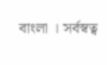বাংলা । সর্বস্বত্ব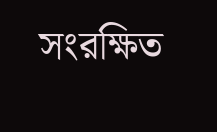সংরক্ষিত